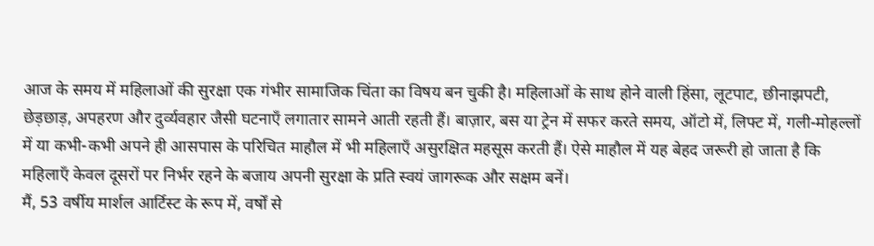आज के समय में महिलाओं की सुरक्षा एक गंभीर सामाजिक चिंता का विषय बन चुकी है। महिलाओं के साथ होने वाली हिंसा, लूटपाट, छीनाझपटी, छेड़छाड़, अपहरण और दुर्व्यवहार जैसी घटनाएँ लगातार सामने आती रहती हैं। बाज़ार, बस या ट्रेन में सफर करते समय, ऑटो में, लिफ्ट में, गली-मोहल्लों में या कभी-कभी अपने ही आसपास के परिचित माहौल में भी महिलाएँ असुरक्षित महसूस करती हैं। ऐसे माहौल में यह बेहद जरूरी हो जाता है कि महिलाएँ केवल दूसरों पर निर्भर रहने के बजाय अपनी सुरक्षा के प्रति स्वयं जागरूक और सक्षम बनें।
मैं, 53 वर्षीय मार्शल आर्टिस्ट के रूप में, वर्षों से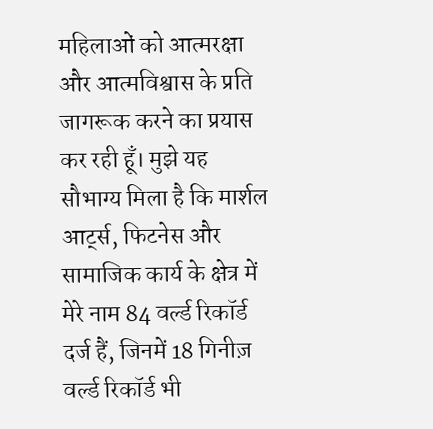महिलाओं को आत्मरक्षा और आत्मविश्वास के प्रति जागरूक करने का प्रयास कर रही हूँ। मुझे यह सौभाग्य मिला है कि मार्शल आर्ट्स, फिटनेस और सामाजिक कार्य के क्षेत्र में मेरे नाम 84 वर्ल्ड रिकॉर्ड दर्ज हैं, जिनमें 18 गिनीज़ वर्ल्ड रिकॉर्ड भी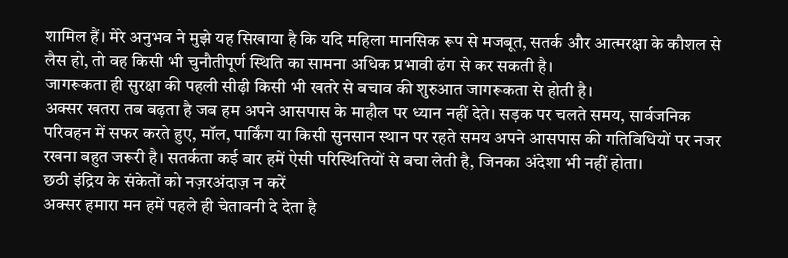शामिल हैं। मेरे अनुभव ने मुझे यह सिखाया है कि यदि महिला मानसिक रूप से मजबूत, सतर्क और आत्मरक्षा के कौशल से लैस हो, तो वह किसी भी चुनौतीपूर्ण स्थिति का सामना अधिक प्रभावी ढंग से कर सकती है।
जागरूकता ही सुरक्षा की पहली सीढ़ी किसी भी खतरे से बचाव की शुरुआत जागरूकता से होती है।
अक्सर खतरा तब बढ़ता है जब हम अपने आसपास के माहौल पर ध्यान नहीं देते। सड़क पर चलते समय, सार्वजनिक परिवहन में सफर करते हुए, मॉल, पार्किंग या किसी सुनसान स्थान पर रहते समय अपने आसपास की गतिविधियों पर नजर रखना बहुत जरूरी है। सतर्कता कई बार हमें ऐसी परिस्थितियों से बचा लेती है, जिनका अंदेशा भी नहीं होता।
छठी इंद्रिय के संकेतों को नज़रअंदाज़ न करें
अक्सर हमारा मन हमें पहले ही चेतावनी दे देता है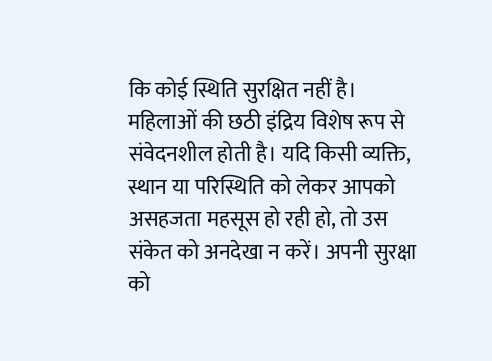कि कोई स्थिति सुरक्षित नहीं है। महिलाओं की छठी इंद्रिय विशेष रूप से संवेदनशील होती है। यदि किसी व्यक्ति, स्थान या परिस्थिति को लेकर आपको असहजता महसूस हो रही हो, तो उस संकेत को अनदेखा न करें। अपनी सुरक्षा को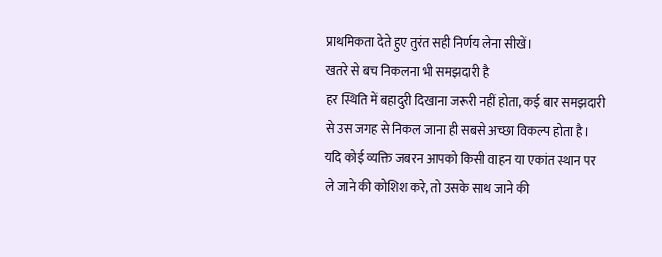प्राथमिकता देते हुए तुरंत सही निर्णय लेना सीखें।
खतरे से बच निकलना भी समझदारी है
हर स्थिति में बहादुरी दिखाना जरूरी नहीं होता, कई बार समझदारी से उस जगह से निकल जाना ही सबसे अच्छा विकल्प होता है। यदि कोई व्यक्ति जबरन आपको किसी वाहन या एकांत स्थान पर ले जाने की कोशिश करे, तो उसके साथ जाने की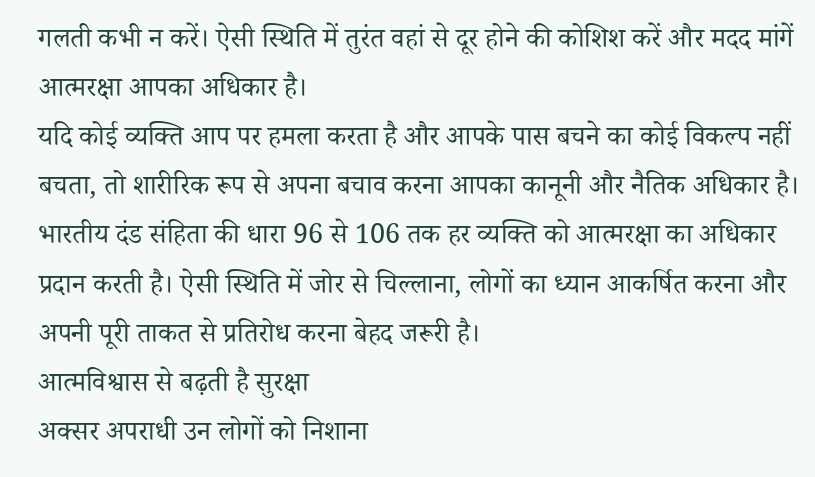गलती कभी न करें। ऐसी स्थिति में तुरंत वहां से दूर होने की कोशिश करें और मदद मांगें आत्मरक्षा आपका अधिकार है।
यदि कोई व्यक्ति आप पर हमला करता है और आपके पास बचने का कोई विकल्प नहीं बचता, तो शारीरिक रूप से अपना बचाव करना आपका कानूनी और नैतिक अधिकार है। भारतीय दंड संहिता की धारा 96 से 106 तक हर व्यक्ति को आत्मरक्षा का अधिकार प्रदान करती है। ऐसी स्थिति में जोर से चिल्लाना, लोगों का ध्यान आकर्षित करना और अपनी पूरी ताकत से प्रतिरोध करना बेहद जरूरी है।
आत्मविश्वास से बढ़ती है सुरक्षा
अक्सर अपराधी उन लोगों को निशाना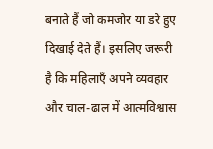बनाते हैं जो कमजोर या डरे हुए दिखाई देते हैं। इसलिए जरूरी है कि महिलाएँ अपने व्यवहार और चाल-ढाल में आत्मविश्वास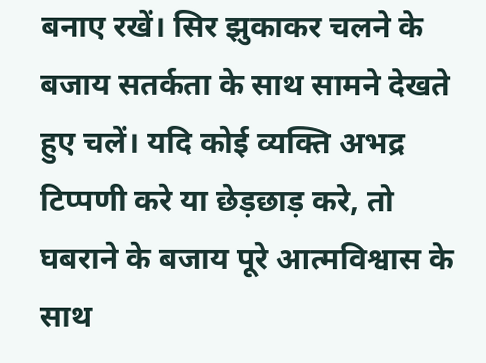बनाए रखें। सिर झुकाकर चलने के बजाय सतर्कता के साथ सामने देखते हुए चलें। यदि कोई व्यक्ति अभद्र टिप्पणी करे या छेड़छाड़ करे, तो घबराने के बजाय पूरे आत्मविश्वास के साथ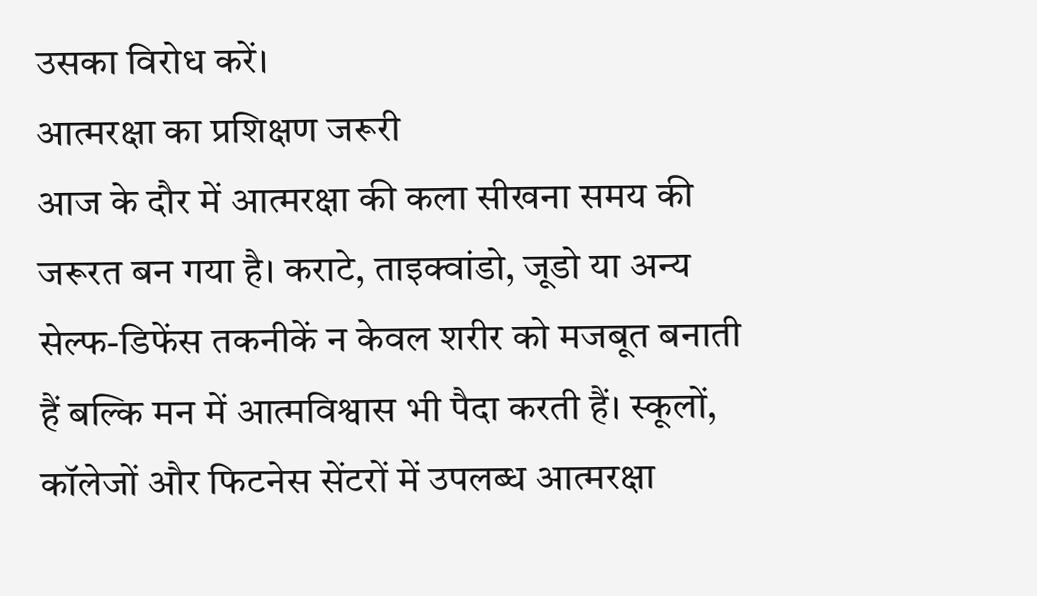उसका विरोध करें।
आत्मरक्षा का प्रशिक्षण जरूरी
आज के दौर में आत्मरक्षा की कला सीखना समय की जरूरत बन गया है। कराटे, ताइक्वांडो, जूडो या अन्य सेल्फ-डिफेंस तकनीकें न केवल शरीर को मजबूत बनाती हैं बल्कि मन में आत्मविश्वास भी पैदा करती हैं। स्कूलों, कॉलेजों और फिटनेस सेंटरों में उपलब्ध आत्मरक्षा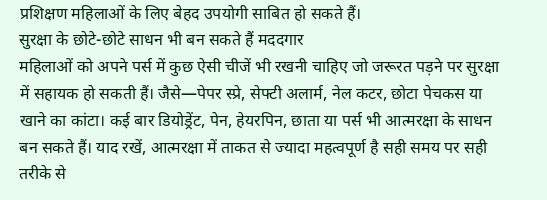प्रशिक्षण महिलाओं के लिए बेहद उपयोगी साबित हो सकते हैं।
सुरक्षा के छोटे-छोटे साधन भी बन सकते हैं मददगार
महिलाओं को अपने पर्स में कुछ ऐसी चीजें भी रखनी चाहिए जो जरूरत पड़ने पर सुरक्षा में सहायक हो सकती हैं। जैसे—पेपर स्प्रे, सेफ्टी अलार्म, नेल कटर, छोटा पेचकस या खाने का कांटा। कई बार डियोड्रेंट, पेन, हेयरपिन, छाता या पर्स भी आत्मरक्षा के साधन बन सकते हैं। याद रखें, आत्मरक्षा में ताकत से ज्यादा महत्वपूर्ण है सही समय पर सही तरीके से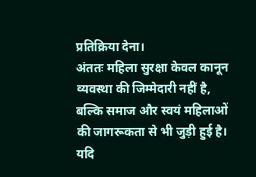प्रतिक्रिया देना।
अंततः महिला सुरक्षा केवल कानून व्यवस्था की जिम्मेदारी नहीं है, बल्कि समाज और स्वयं महिलाओं की जागरूकता से भी जुड़ी हुई है। यदि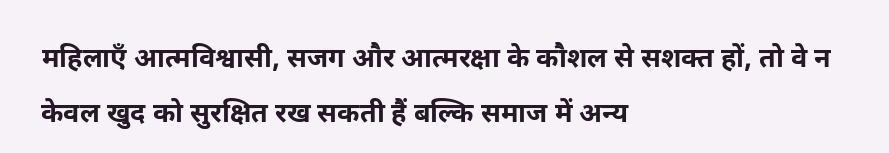महिलाएँ आत्मविश्वासी, सजग और आत्मरक्षा के कौशल से सशक्त हों, तो वे न केवल खुद को सुरक्षित रख सकती हैं बल्कि समाज में अन्य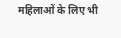महिलाओं के लिए भी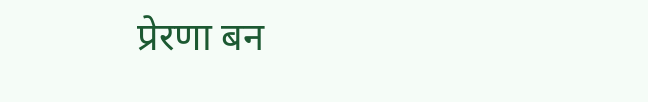प्रेरणा बन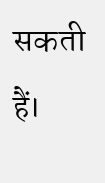सकती हैं।